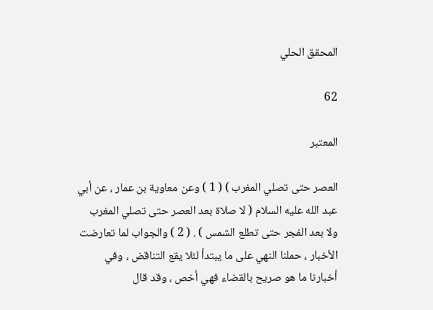المحقق الحلي

62

المعتبر

العصر حتى تصلي المغرب ) ( 1 ) وعن معاوية بن عمار ، عن أبي عبد الله عليه السلام ( لا صلاة بعد العصر حتى تصلي المغرب ولا بعد الفجر حتى تطلع الشمس ) . ( 2 ) والجواب لما تعارضت الأخبار ، حملنا النهي على ما يبتدأ لئلا يقع التناقض ، وفي أخبارنا ما هو صريح بالقضاء فهي أخص ، وقد قال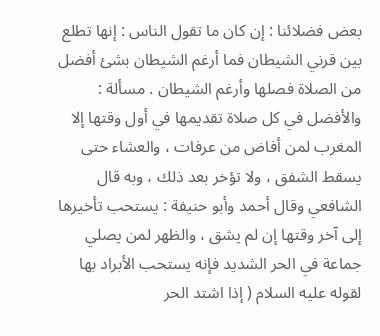بعض فضلائنا : إن كان ما تقول الناس : إنها تطلع بين قرني الشيطان فما أرغم الشيطان بشئ أفضل من الصلاة فصلها وأرغم الشيطان . مسألة : والأفضل في كل صلاة تقديمها في أول وقتها إلا المغرب لمن أفاض من عرفات ، والعشاء حتى يسقط الشفق ، ولا تؤخر بعد ذلك ، وبه قال الشافعي وقال أحمد وأبو حنيفة : يستحب تأخيرها إلى آخر وقتها إن لم يشق ، والظهر لمن يصلي جماعة في الحر الشديد فإنه يستحب الأبراد بها لقوله عليه السلام ( إذا اشتد الحر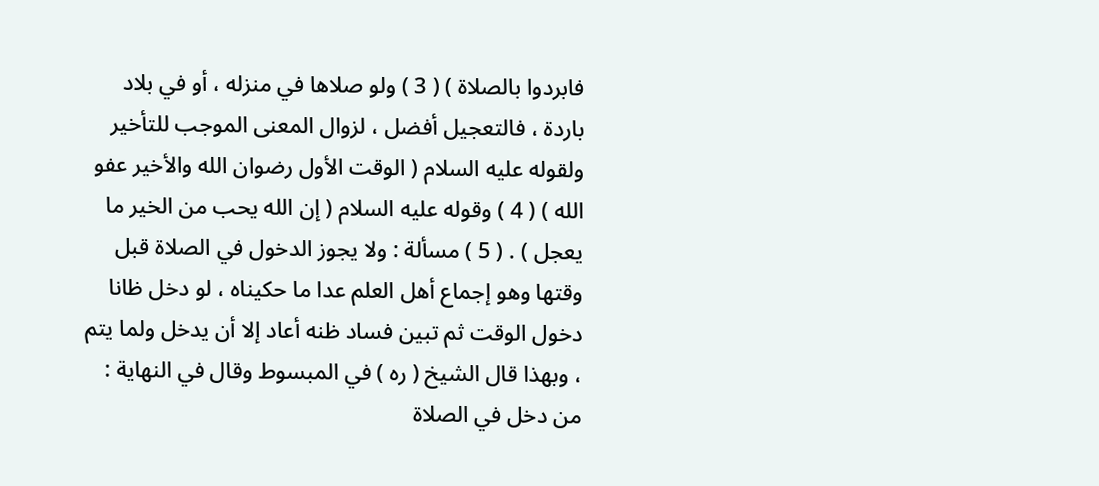فابردوا بالصلاة ) ( 3 ) ولو صلاها في منزله ، أو في بلاد باردة ، فالتعجيل أفضل ، لزوال المعنى الموجب للتأخير ولقوله عليه السلام ( الوقت الأول رضوان الله والأخير عفو الله ) ( 4 ) وقوله عليه السلام ( إن الله يحب من الخير ما يعجل ) . ( 5 ) مسألة : ولا يجوز الدخول في الصلاة قبل وقتها وهو إجماع أهل العلم عدا ما حكيناه ، لو دخل ظانا دخول الوقت ثم تبين فساد ظنه أعاد إلا أن يدخل ولما يتم ، وبهذا قال الشيخ ( ره ) في المبسوط وقال في النهاية : من دخل في الصلاة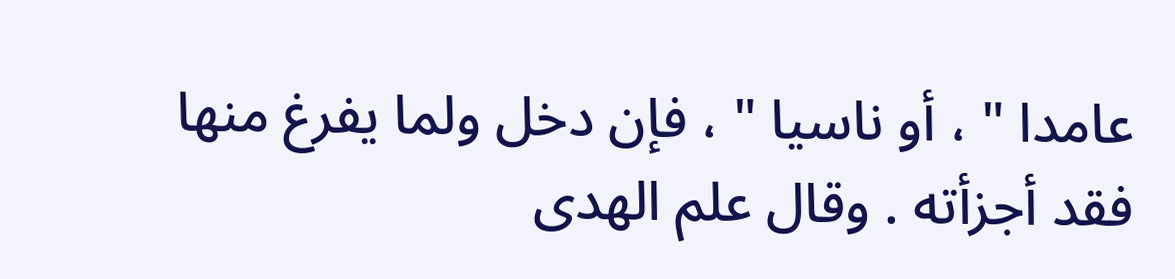عامدا " ، أو ناسيا " ، فإن دخل ولما يفرغ منها فقد أجزأته . وقال علم الهدى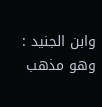وابن الجنيد : وهو مذهب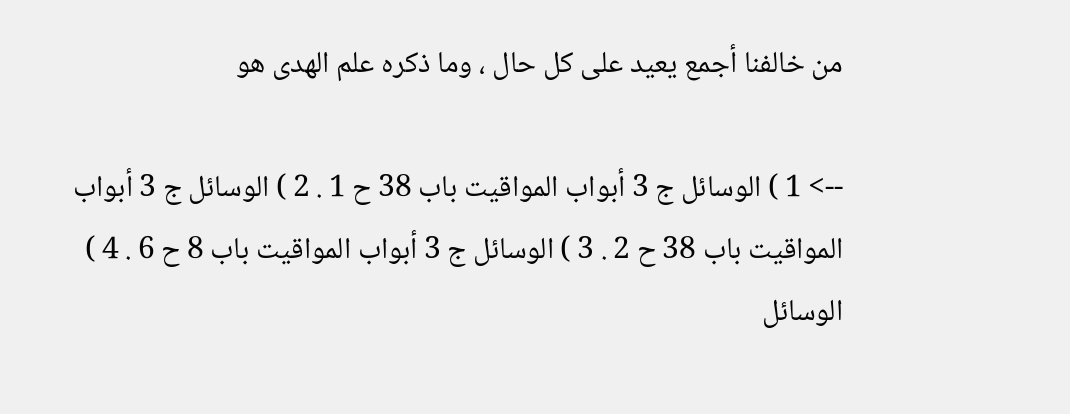من خالفنا أجمع يعيد على كل حال ، وما ذكره علم الهدى هو

--> 1 ) الوسائل ج 3 أبواب المواقيت باب 38 ح 1 . 2 ) الوسائل ج 3 أبواب المواقيت باب 38 ح 2 . 3 ) الوسائل ج 3 أبواب المواقيت باب 8 ح 6 . 4 ) الوسائل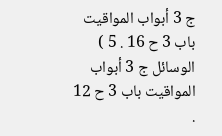ج 3 أبواب المواقيت باب 3 ح 16 . 5 ) الوسائل ج 3 أبواب المواقيت باب 3 ح 12 .